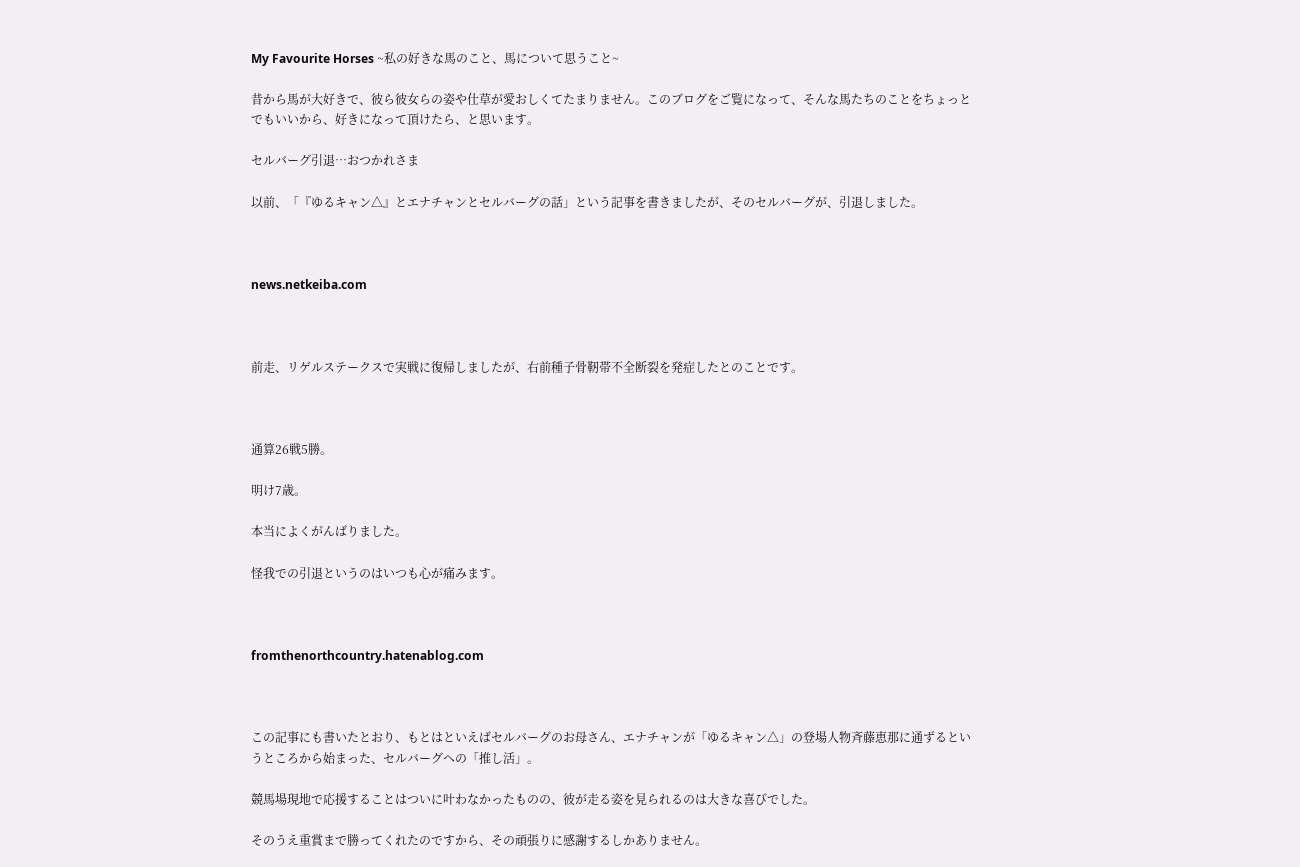My Favourite Horses ~私の好きな馬のこと、馬について思うこと~

昔から馬が大好きで、彼ら彼女らの姿や仕草が愛おしくてたまりません。このブログをご覧になって、そんな馬たちのことをちょっとでもいいから、好きになって頂けたら、と思います。

セルバーグ引退…おつかれさま

以前、「『ゆるキャン△』とエナチャンとセルバーグの話」という記事を書きましたが、そのセルバーグが、引退しました。



news.netkeiba.com



前走、リゲルステークスで実戦に復帰しましたが、右前種子骨靭帯不全断裂を発症したとのことです。



通算26戦5勝。

明け7歳。

本当によくがんばりました。

怪我での引退というのはいつも心が痛みます。



fromthenorthcountry.hatenablog.com



この記事にも書いたとおり、もとはといえばセルバーグのお母さん、エナチャンが「ゆるキャン△」の登場人物斉藤恵那に通ずるというところから始まった、セルバーグへの「推し活」。

競馬場現地で応援することはついに叶わなかったものの、彼が走る姿を見られるのは大きな喜びでした。

そのうえ重賞まで勝ってくれたのですから、その頑張りに感謝するしかありません。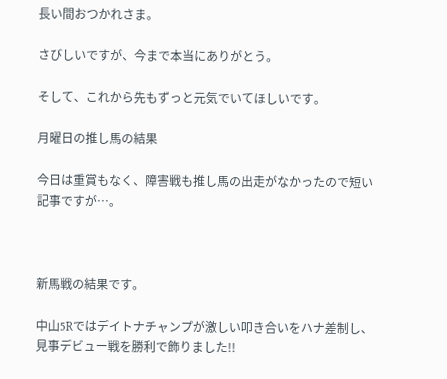長い間おつかれさま。

さびしいですが、今まで本当にありがとう。

そして、これから先もずっと元気でいてほしいです。

月曜日の推し馬の結果

今日は重賞もなく、障害戦も推し馬の出走がなかったので短い記事ですが…。



新馬戦の結果です。

中山5Rではデイトナチャンプが激しい叩き合いをハナ差制し、見事デビュー戦を勝利で飾りました!!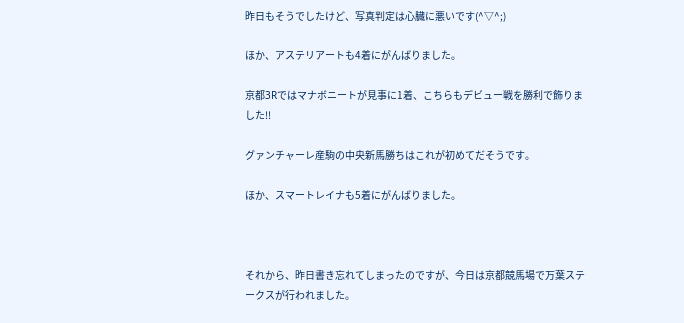昨日もそうでしたけど、写真判定は心臓に悪いです(^▽^;)

ほか、アステリアートも4着にがんばりました。

京都3Rではマナボニートが見事に1着、こちらもデビュー戦を勝利で飾りました!!

グァンチャーレ産駒の中央新馬勝ちはこれが初めてだそうです。

ほか、スマートレイナも5着にがんばりました。



それから、昨日書き忘れてしまったのですが、今日は京都競馬場で万葉ステークスが行われました。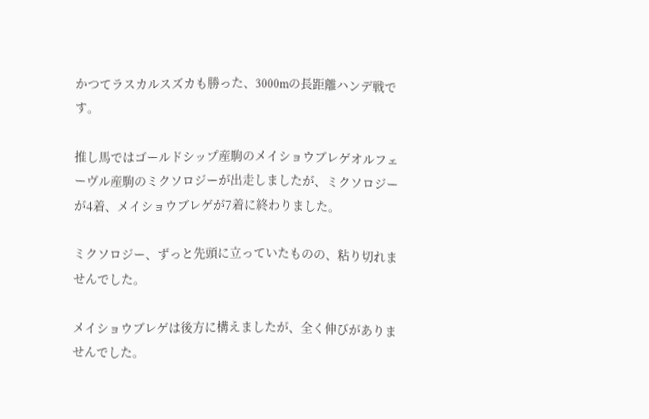かつてラスカルスズカも勝った、3000mの長距離ハンデ戦です。

推し馬ではゴールドシップ産駒のメイショウブレゲオルフェーヴル産駒のミクソロジーが出走しましたが、ミクソロジーが4着、メイショウブレゲが7着に終わりました。

ミクソロジー、ずっと先頭に立っていたものの、粘り切れませんでした。

メイショウブレゲは後方に構えましたが、全く伸びがありませんでした。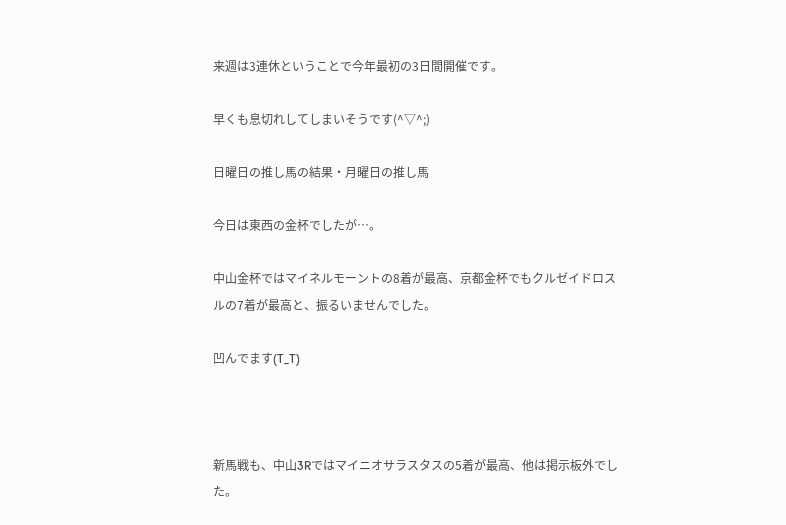来週は3連休ということで今年最初の3日間開催です。

早くも息切れしてしまいそうです(^▽^;)

日曜日の推し馬の結果・月曜日の推し馬

今日は東西の金杯でしたが…。

中山金杯ではマイネルモーントの8着が最高、京都金杯でもクルゼイドロスルの7着が最高と、振るいませんでした。

凹んでます(T_T)



新馬戦も、中山3Rではマイニオサラスタスの5着が最高、他は掲示板外でした。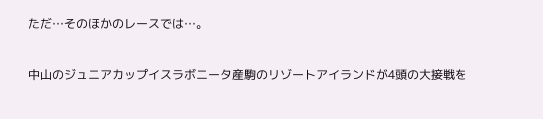ただ…そのほかのレースでは…。

中山のジュニアカップイスラボニータ産駒のリゾートアイランドが4頭の大接戦を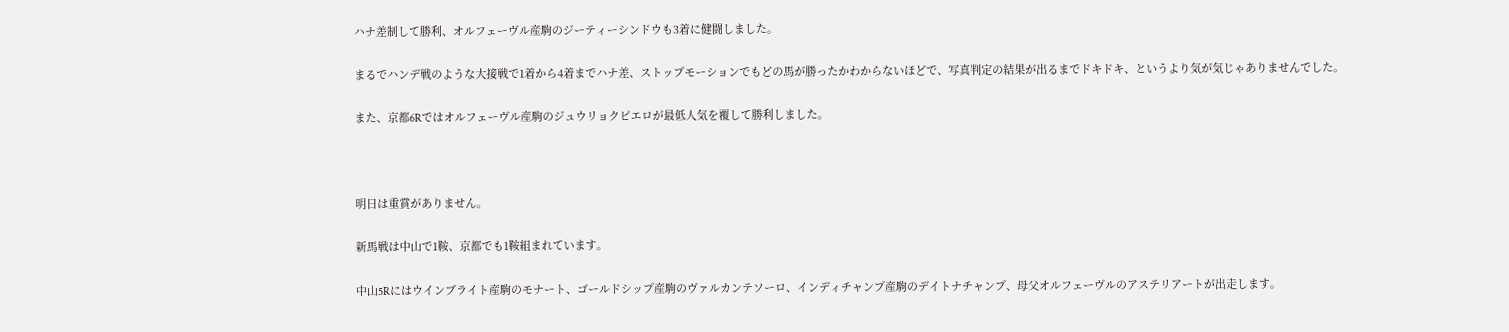ハナ差制して勝利、オルフェーヴル産駒のジーティーシンドウも3着に健闘しました。

まるでハンデ戦のような大接戦で1着から4着までハナ差、ストップモーションでもどの馬が勝ったかわからないほどで、写真判定の結果が出るまでドキドキ、というより気が気じゃありませんでした。

また、京都6Rではオルフェーヴル産駒のジュウリョクピエロが最低人気を覆して勝利しました。



明日は重賞がありません。

新馬戦は中山で1鞍、京都でも1鞍組まれています。

中山5Rにはウインブライト産駒のモナート、ゴールドシップ産駒のヴァルカンテソーロ、インディチャンプ産駒のデイトナチャンプ、母父オルフェーヴルのアステリアートが出走します。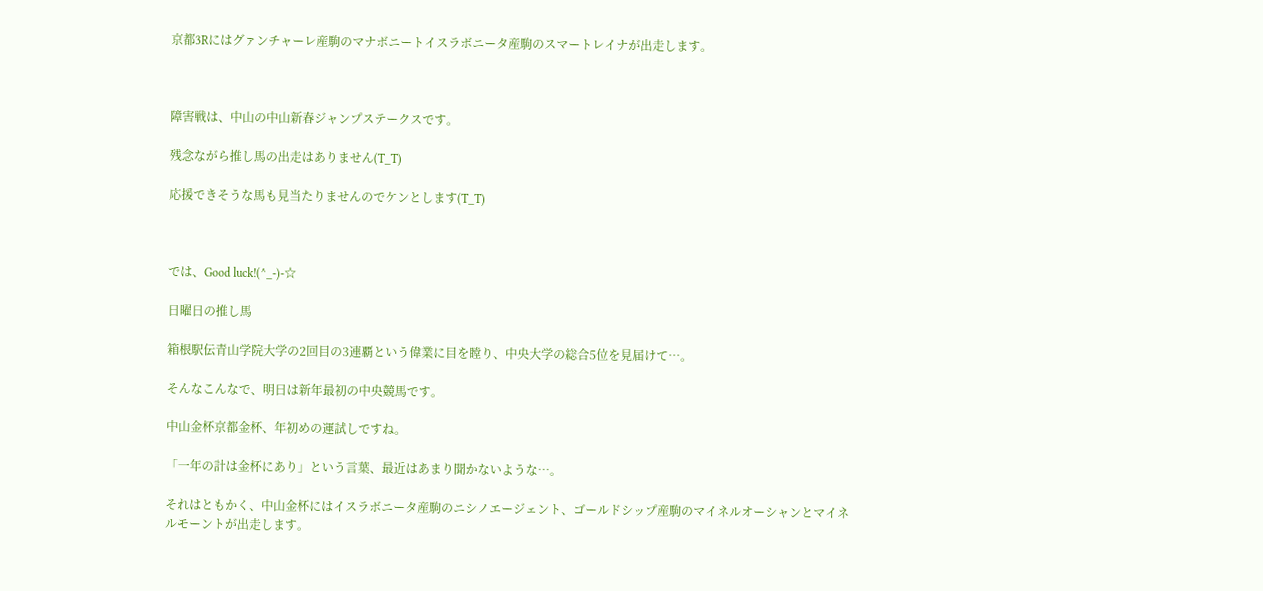京都3Rにはグァンチャーレ産駒のマナボニートイスラボニータ産駒のスマートレイナが出走します。



障害戦は、中山の中山新春ジャンプステークスです。

残念ながら推し馬の出走はありません(T_T)

応援できそうな馬も見当たりませんのでケンとします(T_T)



では、Good luck!(^_-)-☆

日曜日の推し馬

箱根駅伝青山学院大学の2回目の3連覇という偉業に目を瞠り、中央大学の総合5位を見届けて…。

そんなこんなで、明日は新年最初の中央競馬です。

中山金杯京都金杯、年初めの運試しですね。

「一年の計は金杯にあり」という言葉、最近はあまり聞かないような…。

それはともかく、中山金杯にはイスラボニータ産駒のニシノエージェント、ゴールドシップ産駒のマイネルオーシャンとマイネルモーントが出走します。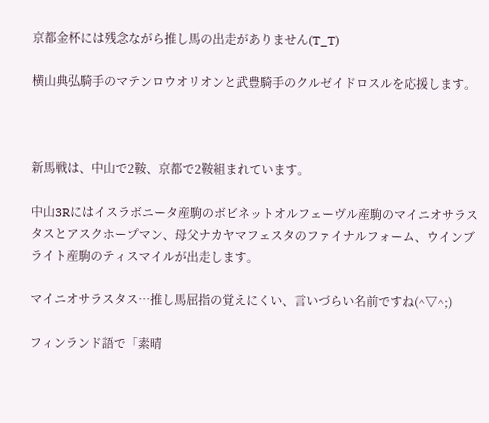京都金杯には残念ながら推し馬の出走がありません(T_T)

横山典弘騎手のマテンロウオリオンと武豊騎手のクルゼイドロスルを応援します。



新馬戦は、中山で2鞍、京都で2鞍組まれています。

中山3Rにはイスラボニータ産駒のボビネットオルフェーヴル産駒のマイニオサラスタスとアスクホープマン、母父ナカヤマフェスタのファイナルフォーム、ウインブライト産駒のティスマイルが出走します。

マイニオサラスタス…推し馬屈指の覚えにくい、言いづらい名前ですね(^▽^;)

フィンランド語で「素晴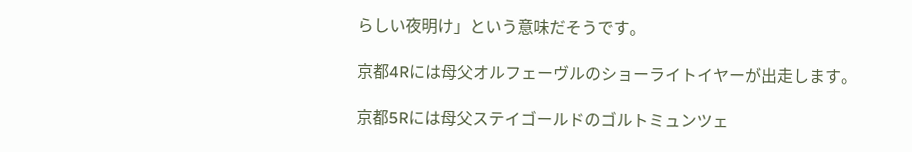らしい夜明け」という意味だそうです。

京都4Rには母父オルフェーヴルのショーライトイヤーが出走します。

京都5Rには母父ステイゴールドのゴルトミュンツェ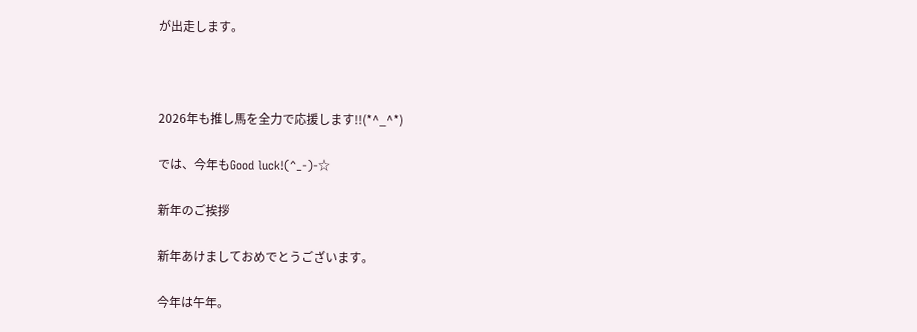が出走します。



2026年も推し馬を全力で応援します!!(*^_^*)

では、今年もGood luck!(^_-)-☆

新年のご挨拶

新年あけましておめでとうございます。

今年は午年。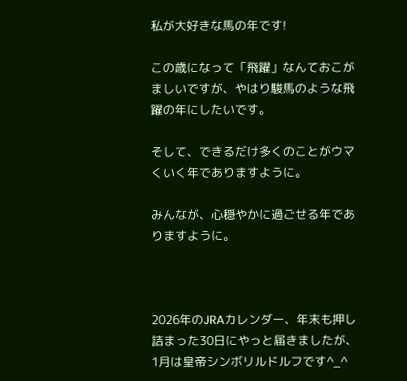私が大好きな馬の年です!

この歳になって「飛躍」なんておこがましいですが、やはり駿馬のような飛躍の年にしたいです。

そして、できるだけ多くのことがウマくいく年でありますように。

みんなが、心穏やかに過ごせる年でありますように。



2026年のJRAカレンダー、年末も押し詰まった30日にやっと届きましたが、1月は皇帝シンボリルドルフです^_^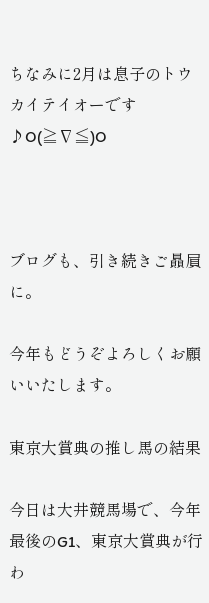ちなみに2月は息子のトウカイテイオーです♪O(≧∇≦)O



ブログも、引き続きご贔屓に。

今年もどうぞよろしくお願いいたします。

東京大賞典の推し馬の結果

今日は大井競馬場で、今年最後のG1、東京大賞典が行わ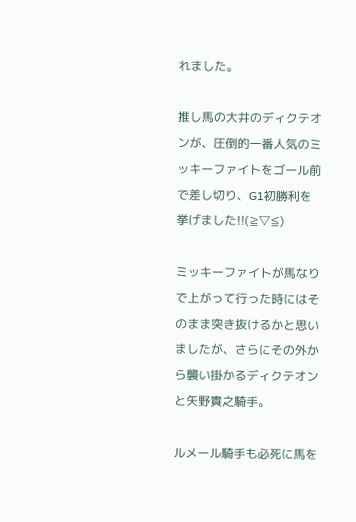れました。

推し馬の大井のディクテオンが、圧倒的一番人気のミッキーファイトをゴール前で差し切り、G1初勝利を挙げました!!(≧▽≦)

ミッキーファイトが馬なりで上がって行った時にはそのまま突き抜けるかと思いましたが、さらにその外から襲い掛かるディクテオンと矢野貴之騎手。

ルメール騎手も必死に馬を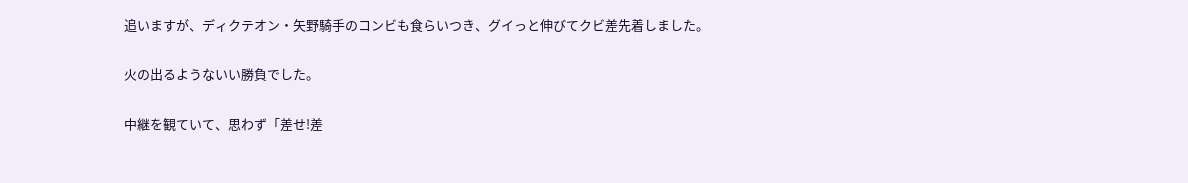追いますが、ディクテオン・矢野騎手のコンビも食らいつき、グイっと伸びてクビ差先着しました。

火の出るようないい勝負でした。

中継を観ていて、思わず「差せ!差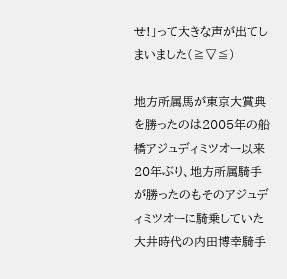せ!」って大きな声が出てしまいました(≧▽≦)

地方所属馬が東京大賞典を勝ったのは2005年の船橋アジュディミツオー以来20年ぶり、地方所属騎手が勝ったのもそのアジュディミツオーに騎乗していた大井時代の内田博幸騎手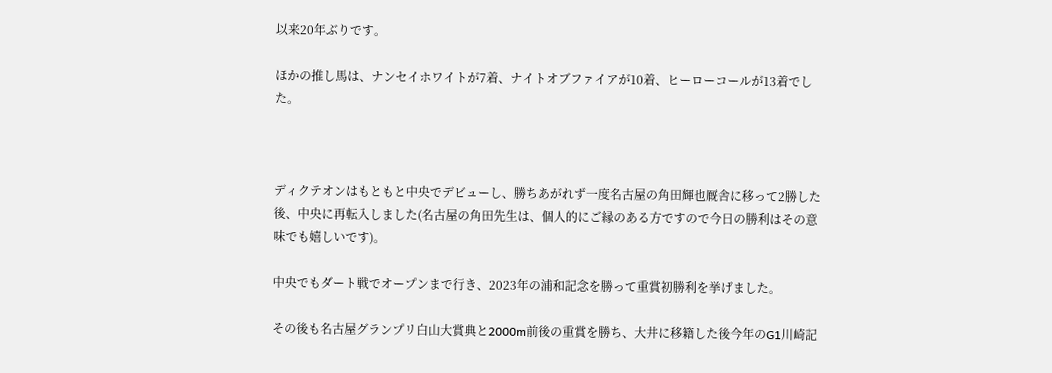以来20年ぶりです。

ほかの推し馬は、ナンセイホワイトが7着、ナイトオブファイアが10着、ヒーローコールが13着でした。



ディクテオンはもともと中央でデビューし、勝ちあがれず一度名古屋の角田輝也厩舎に移って2勝した後、中央に再転入しました(名古屋の角田先生は、個人的にご縁のある方ですので今日の勝利はその意味でも嬉しいです)。

中央でもダート戦でオープンまで行き、2023年の浦和記念を勝って重賞初勝利を挙げました。

その後も名古屋グランプリ白山大賞典と2000m前後の重賞を勝ち、大井に移籍した後今年のG1川崎記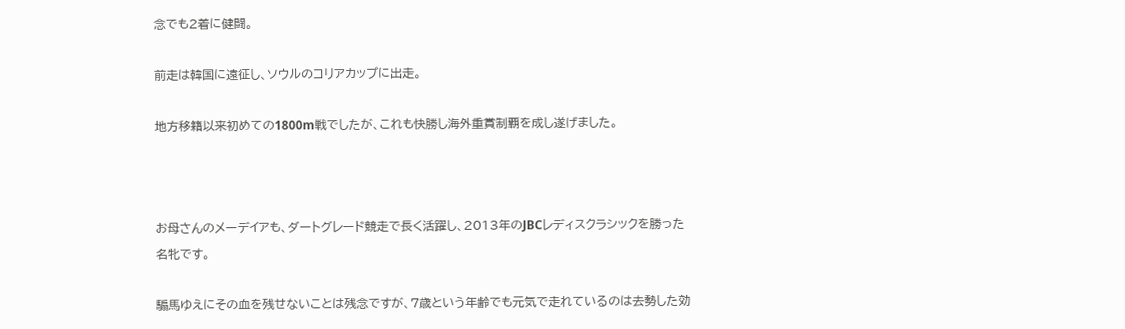念でも2着に健闘。

前走は韓国に遠征し、ソウルのコリアカップに出走。

地方移籍以来初めての1800m戦でしたが、これも快勝し海外重賞制覇を成し遂げました。



お母さんのメーデイアも、ダートグレード競走で長く活躍し、2013年のJBCレディスクラシックを勝った名牝です。

騸馬ゆえにその血を残せないことは残念ですが、7歳という年齢でも元気で走れているのは去勢した効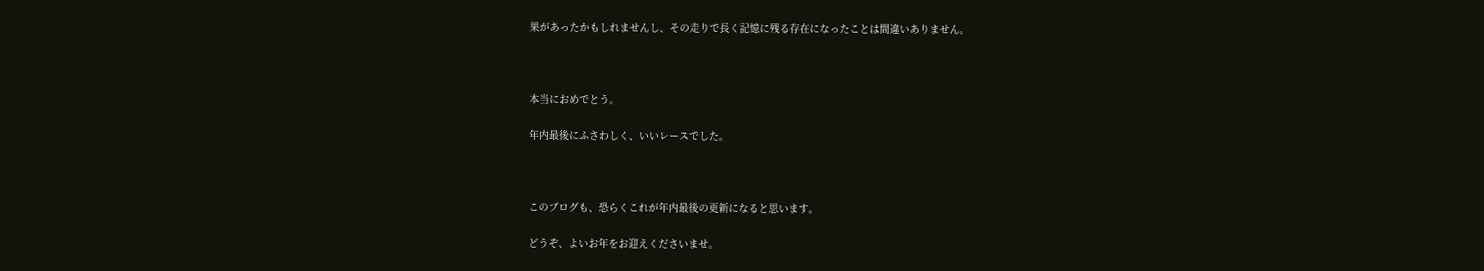果があったかもしれませんし、その走りで長く記憶に残る存在になったことは間違いありません。



本当におめでとう。

年内最後にふさわしく、いいレースでした。



このブログも、恐らくこれが年内最後の更新になると思います。

どうぞ、よいお年をお迎えくださいませ。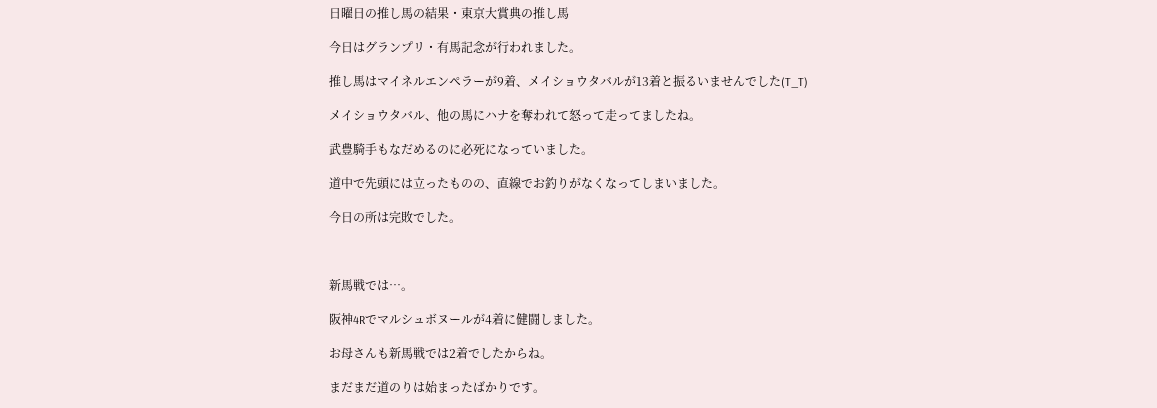日曜日の推し馬の結果・東京大賞典の推し馬

今日はグランプリ・有馬記念が行われました。

推し馬はマイネルエンペラーが9着、メイショウタバルが13着と振るいませんでした(T_T)

メイショウタバル、他の馬にハナを奪われて怒って走ってましたね。

武豊騎手もなだめるのに必死になっていました。

道中で先頭には立ったものの、直線でお釣りがなくなってしまいました。

今日の所は完敗でした。



新馬戦では…。

阪神4Rでマルシュボヌールが4着に健闘しました。

お母さんも新馬戦では2着でしたからね。

まだまだ道のりは始まったばかりです。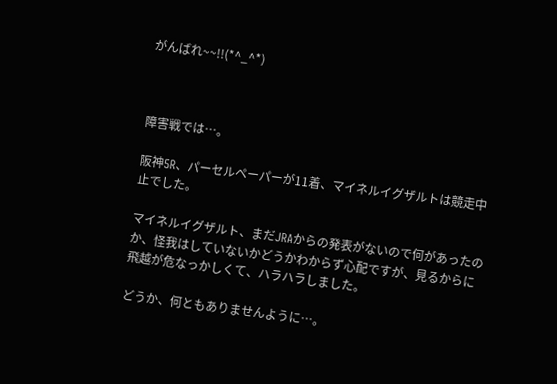がんばれ~~!!(*^_^*)



障害戦では…。

阪神5R、パーセルペーパーが11着、マイネルイグザルトは競走中止でした。

マイネルイグザルト、まだJRAからの発表がないので何があったのか、怪我はしていないかどうかわからず心配ですが、見るからに飛越が危なっかしくて、ハラハラしました。

どうか、何ともありませんように…。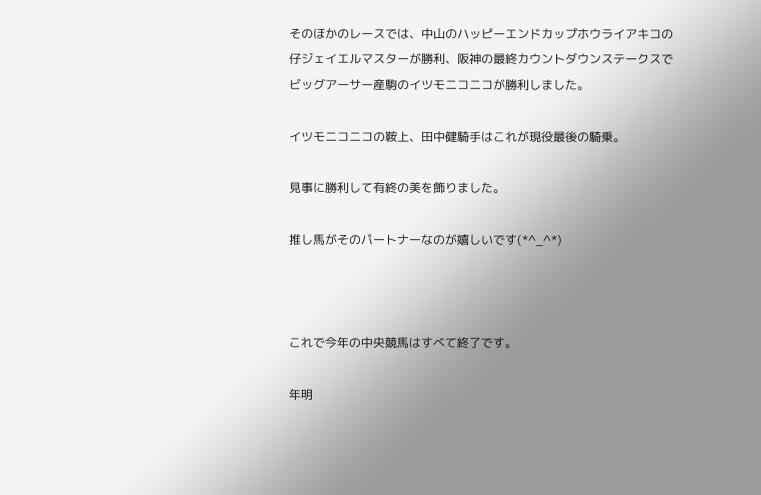そのほかのレースでは、中山のハッピーエンドカップホウライアキコの仔ジェイエルマスターが勝利、阪神の最終カウントダウンステークスでビッグアーサー産駒のイツモニコニコが勝利しました。

イツモニコニコの鞍上、田中健騎手はこれが現役最後の騎乗。

見事に勝利して有終の美を飾りました。

推し馬がそのパートナーなのが嬉しいです(*^_^*)



これで今年の中央競馬はすべて終了です。

年明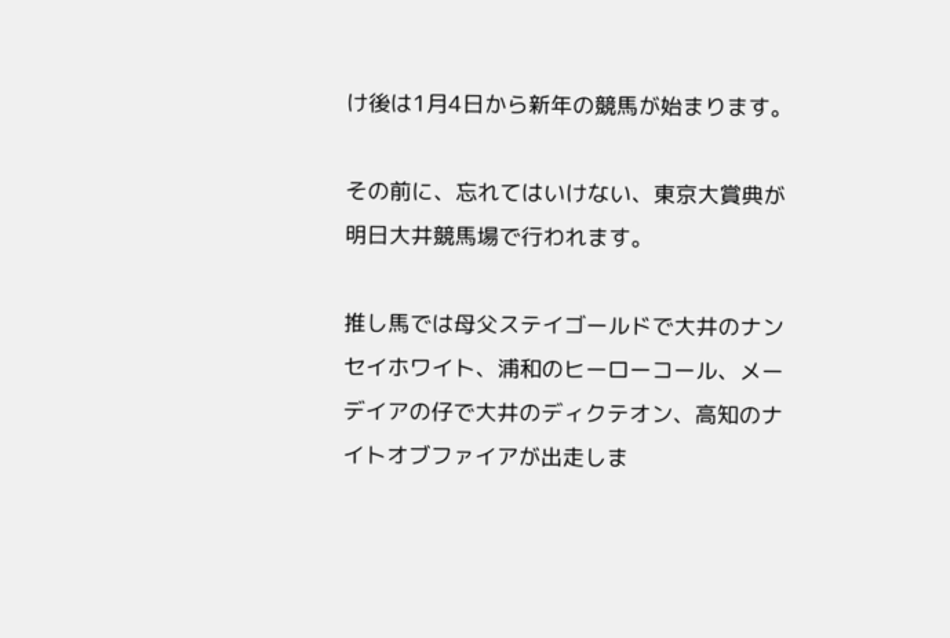け後は1月4日から新年の競馬が始まります。

その前に、忘れてはいけない、東京大賞典が明日大井競馬場で行われます。

推し馬では母父ステイゴールドで大井のナンセイホワイト、浦和のヒーローコール、メーデイアの仔で大井のディクテオン、高知のナイトオブファイアが出走しま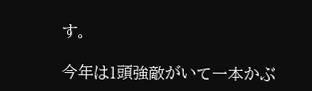す。

今年は1頭強敵がいて一本かぶ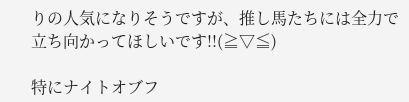りの人気になりそうですが、推し馬たちには全力で立ち向かってほしいです!!(≧▽≦)

特にナイトオブフ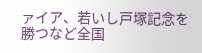ァイア、若いし戸塚記念を勝つなど全国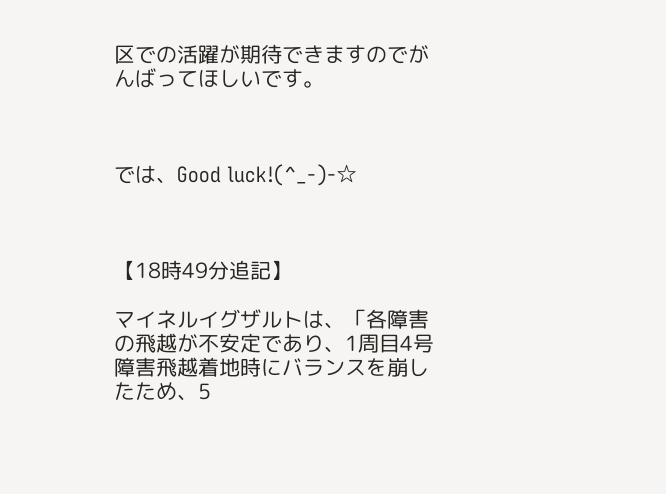区での活躍が期待できますのでがんばってほしいです。



では、Good luck!(^_-)-☆



【18時49分追記】

マイネルイグザルトは、「各障害の飛越が不安定であり、1周目4号障害飛越着地時にバランスを崩したため、5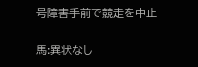号障害手前で競走を中止

馬:異状なし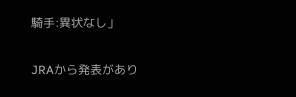騎手:異状なし」

JRAから発表があり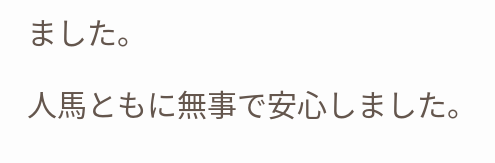ました。

人馬ともに無事で安心しました。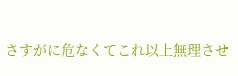さすがに危なくてこれ以上無理させ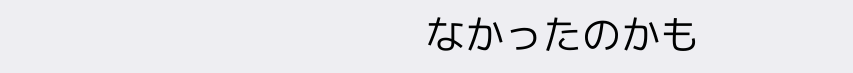なかったのかも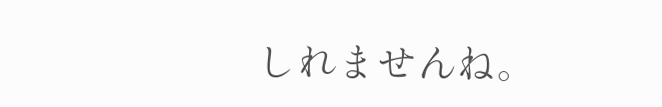しれませんね。